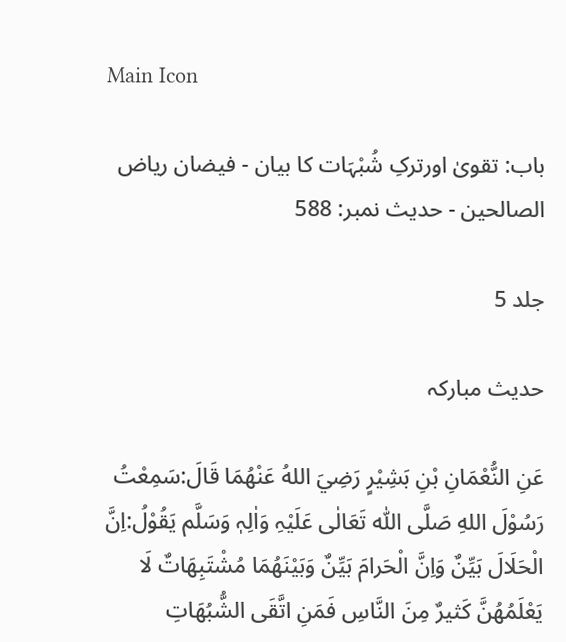Main Icon

باب: تقویٰ اورترکِ شُبْہَات کا بیان - فیضان ریاض الصالحین - حدیث نمبر: 588

جلد 5

حدیث مبارکہ

عَنِ النُّعْمَانِ بْنِ بَشِيْرٍ رَضِيَ اللهُ عَنْهُمَا قَالَ:سَمِعْتُ رَسُوْلَ اللهِ صَلَّی اللّٰہ تَعَالٰی عَلَیْہِ وَاٰلِہٖ وَسَلَّم يَقُوْلُ:اِنَّ الْحَلَالَ بَيِّنٌ وَاِنَّ الْحَرامَ بَيِّنٌ وَبَيْنَهُمَا مُشْتَبِهَاتٌ لَا يَعْلَمُهُنَّ كَثيرٌ مِنَ النَّاسِ فَمَنِ اتَّقَى الشُّبُهَاتِ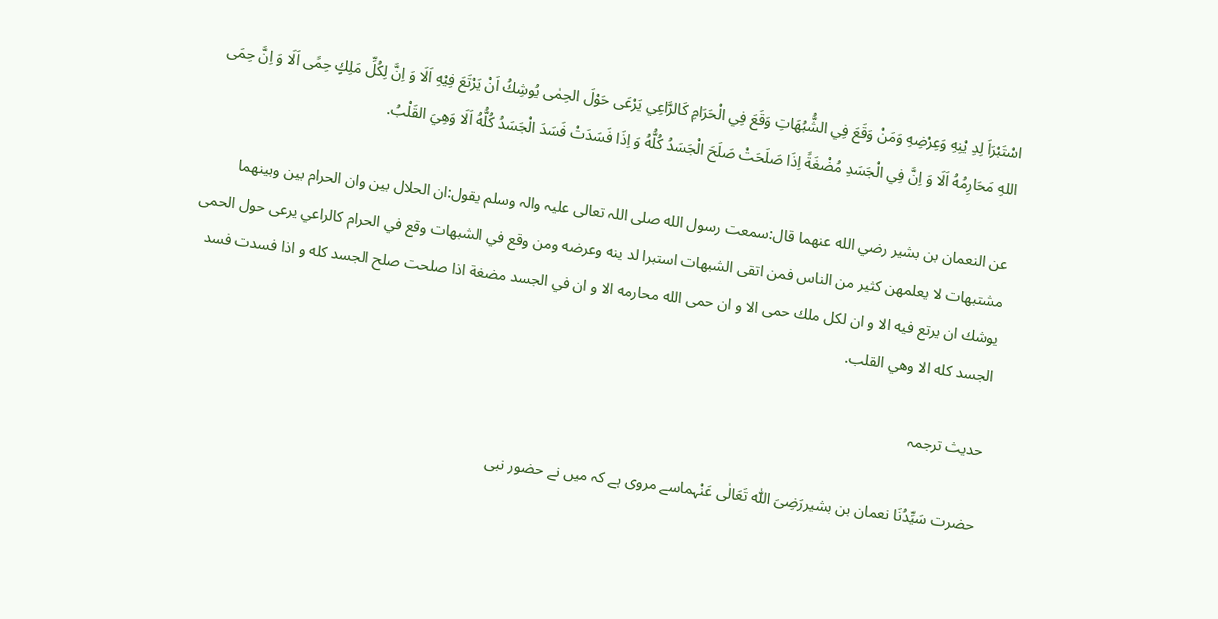اسْتَبْرَاَ لِدِ يْنِهِ وَعِرْضِهِ وَمَنْ وَقَعَ فِي الشُّبُهَاتِ وَقَعَ فِي الْحَرَامِ كَالرَّاعِي يَرْعَى حَوْلَ الحِمٰى يُوشِكُ اَنْ يَرْتَعَ فِيْهِ اَلَا وَ اِنَّ لِكُلِّ مَلِكٍ حِمًى اَلَا وَ اِنَّ حِمَى اللهِ مَحَارِمُهُ اَلَا وَ اِنَّ فِي الْجَسَدِ مُضْغَةً اِذَا صَلَحَتْ صَلَحَ الْجَسَدُ كُلُّهُ وَ اِذَا فَسَدَتْ فَسَدَ الْجَسَدُ كُلُّهُ اَلَا وَهِيَ القَلْبُ.

عن النعمان بن بشير رضي الله عنهما قال:سمعت رسول الله صلی اللہ تعالی علیہ والہ وسلم يقول:ان الحلال بين وان الحرام بين وبينهما مشتبهات لا يعلمهن كثير من الناس فمن اتقى الشبهات استبرا لد ينه وعرضه ومن وقع في الشبهات وقع في الحرام كالراعي يرعى حول الحمى يوشك ان يرتع فيه الا و ان لكل ملك حمى الا و ان حمى الله محارمه الا و ان في الجسد مضغة اذا صلحت صلح الجسد كله و اذا فسدت فسد الجسد كله الا وهي القلب.

حدیث ترجمہ

حضرت سَیِّدُنَا نعمان بن بشیررَضِیَ اللّٰہ تَعَالٰی عَنْہماسے مروی ہے کہ میں نے حضور نبی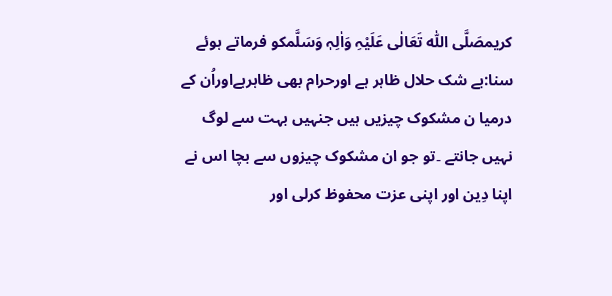کریمصَلَّی اللّٰہ تَعَالٰی عَلَیْہِ وَاٰلِہٖ وَسَلَّمکو فرماتے ہوئے سنا:بے شک حلال ظاہر ہے اورحرام بھی ظاہرہےاوراُن کے درمیا ن مشکوک چیزیں ہیں جنہیں بہت سے لوگ نہیں جانتے ۔تو جو ان مشکوک چیزوں سے بچا اس نے اپنا دِین اور اپنی عزت محفوظ کرلی اور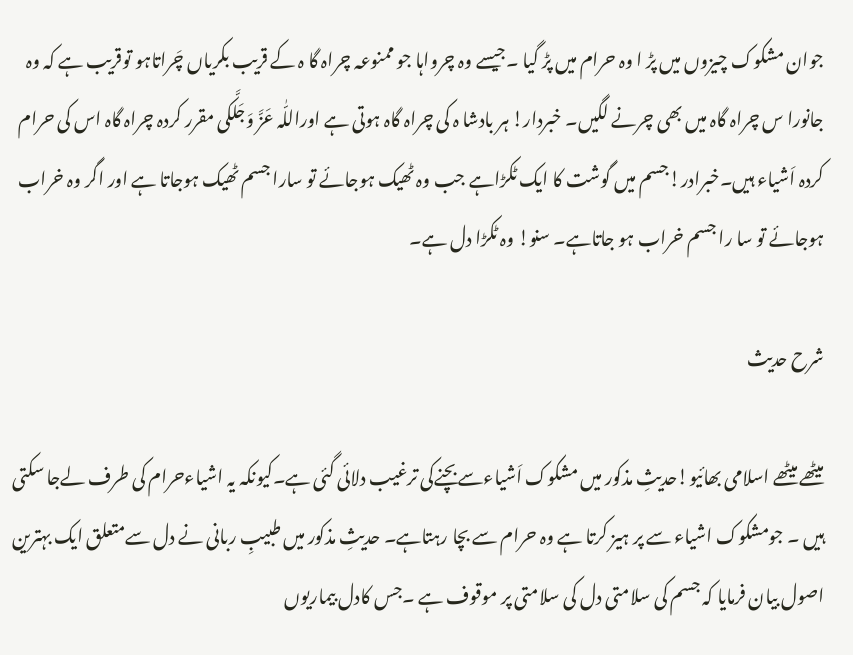جوان مشکوک چیزوں میں پڑ ا وہ حرام میں پڑ گیا ۔جیسے وہ چرواہا جو ممنوعہ چراہ گا ہ کے قریب بکریاں چَراتاہو توقریب ہے کہ وہ جانورا س چراہ گاہ میں بھی چرنے لگیں۔ خبردار! ہر بادشا ہ کی چراہ گاہ ہوتی ہے اوراللّٰہ عَزَّ وَجَلَّکی مقرر کردہ چراہ گاہ اس کی حرام کردہ اَشیاء ہیں۔خبرادر!جسم میں گوشت کا ایک ٹکڑاہے جب وہ ٹھیک ہوجائے تو سارا جسم ٹھیک ہوجاتا ہے اور اگر وہ خراب ہوجائے تو سا را جسم خراب ہو جاتاہے۔ سنو! وہ ٹکڑا دل ہے۔

شرح حدیث

میٹھے میٹھے اسلامی بھائیو!حدیثِ مذکور میں مشکوک اَشیاءسےبچنےکی ترغیب دلائی گئی ہے۔کیونکہ یہ اشیاءحرام کی طرف لےجا سکتی ہیں ۔ جومشکوک اشیاء سے پر ہیز کرتا ہے وہ حرام سے بچا رہتاہے۔ حدیثِ مذکور میں طبیبِ ربانی نے دل سےمتعلق ایک بہترین اصول بیان فرمایا کہ جسم کی سلامتی دل کی سلامتی پر موقوف ہے ۔جس کادل بیماریوں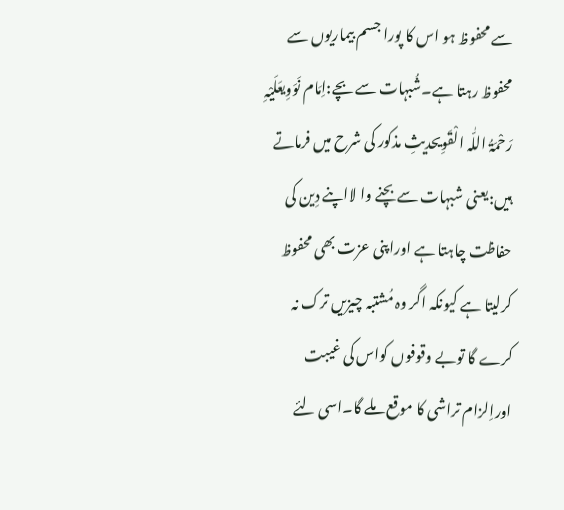سے محفوظ ہو اس کا پورا جسم بیماریوں سے محفوظ رہتا ہے۔شُبہات سے بچے:اِمَام نَوَوِیعَلَیْہِ رَحْمَۃُ اللّٰہ الْقَوِیحدیثِ مذکور کی شرح میں فرماتے ہیں:یعنی شبہات سے بچنے وا لااپنے دِین کی حفاظت چاہتا ہے اوراپنی عزت بھی محفوظ کرلیتا ہے کیونکہ اگر وہ مُشتبہ چیزیں ترک نہ کرے گا توبے وقوفوں کواس کی غیبت اوراِلزام تراشی کا موقع ملے گا۔اسی لئے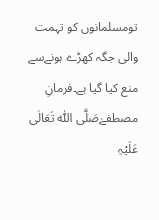تومسلمانوں کو تہمت والی جگہ کھڑے ہونےسے منع کیا گیا ہے۔فرمانِ مصطفےٰصَلَّی اللّٰہ تَعَالٰی عَلَیْہِ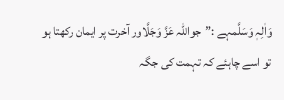وَاٰلِہٖ وَسَلَّمہے :”جواللّٰہ عَزَّ وَجَلَّاور آخرت پر ایمان رکھتا ہو تو اسے چاہئے کہ تہمت کی جگہ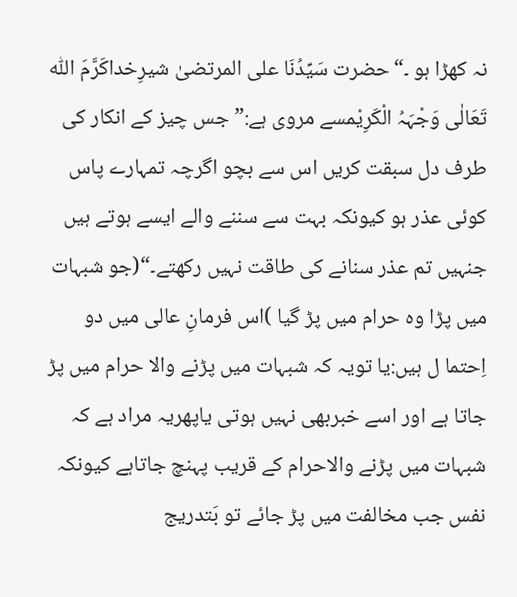نہ کھڑا ہو ۔“حضرت سَیِّدُنَا علی المرتضیٰ شیرِخداکَرَّمَ اللّٰہ تَعَالٰی وَجْہَہُ الْکَرِیْمسے مروی ہے:” جس چیز کے انکار کی طرف دل سبقت کریں اس سے بچو اگرچہ تمہارے پاس کوئی عذر ہو کیونکہ بہت سے سننے والے ایسے ہوتے ہیں جنہیں تم عذر سنانے کی طاقت نہیں رکھتے۔“(جو شبہات میں پڑا وہ حرام میں پڑ گیا )اس فرمانِ عالی میں دو اِحتما ل ہیں:یا تویہ کہ شبہات میں پڑنے والا حرام میں پڑ جاتا ہے اور اسے خبربھی نہیں ہوتی یاپھریہ مراد ہے کہ شبہات میں پڑنے والاحرام کے قریب پہنچ جاتاہے کیونکہ نفس جب مخالفت میں پڑ جائے تو بَتدریج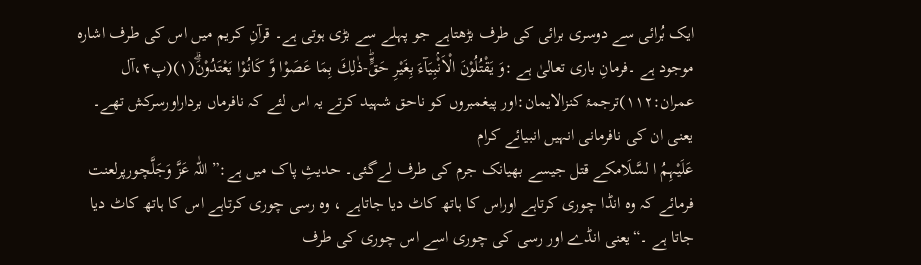ایک بُرائی سے دوسری برائی کی طرف بڑھتاہے جو پہلے سے بڑی ہوتی ہے۔ قرآنِ کریم میں اس کی طرف اشارہ موجود ہے ۔فرمانِ باری تعالیٰ ہے :وَ یَقْتُلُوْنَ الْاَنْۢبِیَآءَ بِغَیْرِ حَقٍّؕ-ذٰلِكَ بِمَا عَصَوْا وَّ كَانُوْا یَعْتَدُوْنَۗ(۱)(پ۴،آل عمران:۱۱۲)ترجمۂ کنزالایمان:اور پیغمبروں کو ناحق شہید کرتے یہ اس لئے کہ نافرماں برداراورسرکش تھے۔
یعنی ان کی نافرمانی انہیں انبیائے کرام
عَلَیْہِمُ ا لسَّلَامکے قتل جیسے بھیانک جرم کی طرف لےگئی۔ حدیثِ پاک میں ہے:”اللّٰہ عَزَّ وَجَلَّچورپرلعنت فرمائے کہ وہ انڈا چوری کرتاہے اوراس کا ہاتھ کاٹ دیا جاتاہے ، وہ رسی چوری کرتاہے اس کا ہاتھ کاٹ دیا جاتا ہے ۔“یعنی انڈے اور رسی کی چوری اسے اس چوری کی طرف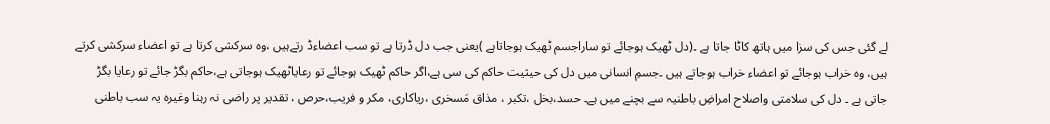لے گئی جس کی سزا میں ہاتھ کاٹا جاتا ہے ۔(دل ٹھیک ہوجائے تو ساراجسم ٹھیک ہوجاتاہے )یعنی جب دل ڈرتا ہے تو سب اعضاءڈ رتےہیں ،وہ سرکشی کرتا ہے تو اعضاء سرکشی کرتے ہیں، وہ خراب ہوجائے تو اعضاء خراب ہوجاتے ہیں ۔جسمِ انسانی میں دل کی حیثیت حاکم کی سی ہے،اگر حاکم ٹھیک ہوجائے تو رعایاٹھیک ہوجاتی ہے،حاکم بگڑ جائے تو رعایا بگڑ جاتی ہے ۔ دل کی سلامتی واصلاح امراضِ باطنیہ سے بچنے میں ہے۔ حسد،بخل ،تکبر ، مذاق مَسخری ،ریاکاری، مکر و فریب،حرص ، تقدیر پر راضی نہ رہنا وغیرہ یہ سب باطنی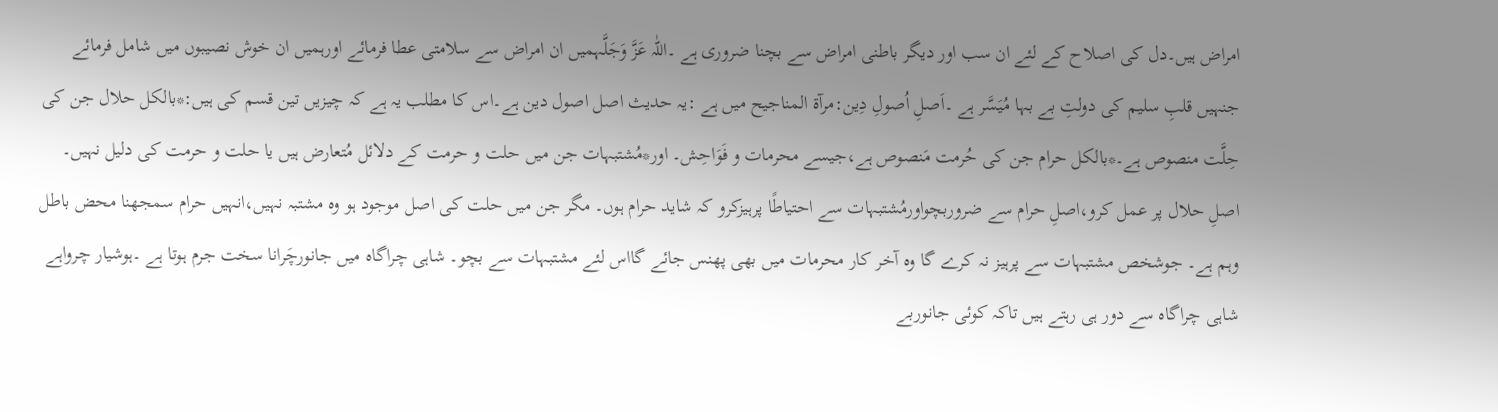امراض ہیں۔دل کی اصلاح کے لئے ان سب اور دیگر باطنی امراض سے بچنا ضروری ہے ۔اللّٰہ عَزَّ وَجَلَّہمیں ان امراض سے سلامتی عطا فرمائے اورہمیں ان خوش نصیبوں میں شامل فرمائے جنہیں قلبِ سلیم کی دولتِ بے بہا مُیَسَّر ہے ۔اَصلِ اُصولِ دِین:مرآۃ المناجیح میں ہے :یہ حدیث اصل اصول دین ہے۔اس کا مطلب یہ ہے کہ چیزیں تین قسم کی ہیں:*بالکل حلال جن کی حِلَّت منصوص ہے۔*بالکل حرام جن کی حُرمت مَنصوص ہے،جیسے محرمات و فَوَاحِش۔ اور*مُشتبہات جن میں حلت و حرمت کے دلائل مُتعارض ہیں یا حلت و حرمت کی دلیل نہیں۔ اصلِ حلال پر عمل کرو،اصلِ حرام سے ضروربچواورمُشتبہات سے احتیاطًا پرہیزکرو کہ شاید حرام ہوں۔ مگر جن میں حلت کی اصل موجود ہو وہ مشتبہ نہیں،انہیں حرام سمجھنا محض باطل وہم ہے۔ جوشخص مشتبہات سے پرہیز نہ کرے گا وہ آخر کار محرمات میں بھی پھنس جائے گااس لئے مشتبہات سے بچو۔ شاہی چراگاہ میں جانورچَرانا سخت جرم ہوتا ہے ۔ہوشیار چرواہے شاہی چراگاہ سے دور ہی رہتے ہیں تاکہ کوئی جانوربے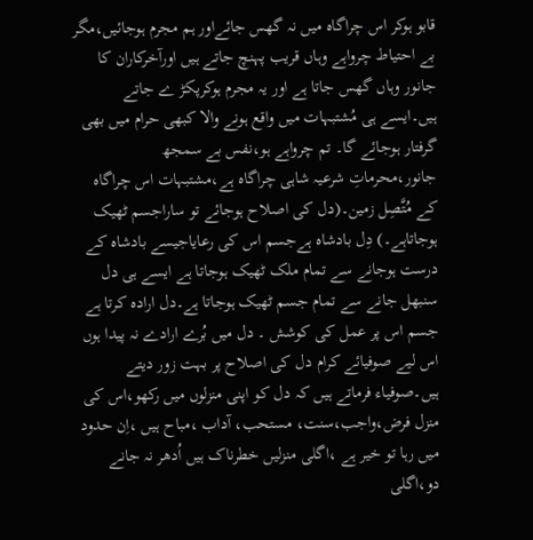قابو ہوکر اس چراگاہ میں نہ گھس جائےاور ہم مجرم ہوجائیں،مگر بے احتیاط چرواہے وہاں قریب پہنچ جاتے ہیں اورآخرکاران کا جانور وہاں گھس جاتا ہے اور یہ مجرم ہوکرپکڑ ے جاتے ہیں۔ایسے ہی مُشتبہات میں واقع ہونے والا کبھی حرام میں بھی گرفتار ہوجائے گا۔ تم چرواہے ہو،نفس بے سمجھ جانور،محرماتِ شرعیہ شاہی چراگاہ ہے،مشتبہات اس چراگاہ کے مُتَّصِل زمین۔(دل کی اصلاح ہوجائے تو ساراجسم ٹھیک ہوجاتاہے۔) دِل بادشاہ ہےجسم اس کی رعایاجیسے بادشاہ کے درست ہوجانے سے تمام ملک ٹھیک ہوجاتا ہے ایسے ہی دل سنبھل جانے سے تمام جسم ٹھیک ہوجاتا ہے۔دل ارادہ کرتا ہے جسم اس پر عمل کی کوشش ۔ دل میں بُرے ارادے نہ پیدا ہوں اس لیے صوفیائے کرام دل کی اصلاح پر بہت زور دیتے ہیں۔صوفیاء فرماتے ہیں کہ دل کو اپنی منزلوں میں رکھو،اس کی منزل فرض،واجب،سنت، مستحب، آداب ،مباح ہیں ،اِن حدود میں رہا تو خیر ہے ،اگلی منزلیں خطرناک ہیں اُدھر نہ جانے دو،اگلی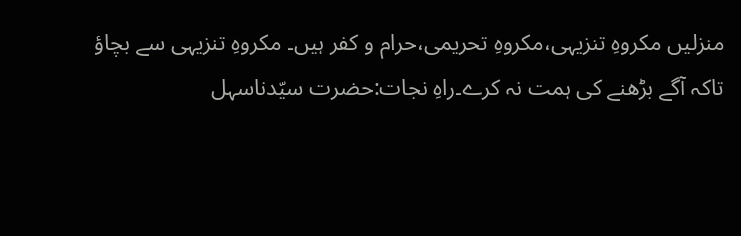منزلیں مکروہِ تنزیہی،مکروہِ تحریمی،حرام و کفر ہیں۔ مکروہِ تنزیہی سے بچاؤ تاکہ آگے بڑھنے کی ہمت نہ کرے۔راہِ نجات:حضرت سیّدناسہل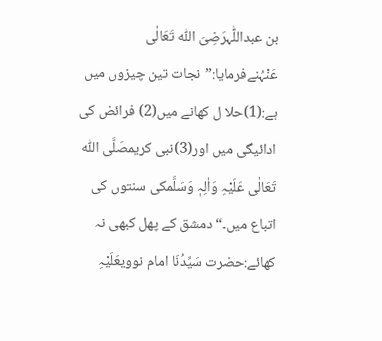بن عبداللّٰہرَضِیَ اللّٰہ تَعَالٰی عَنْہُنےفرمایا:”نجات تین چیزوں میں ہے:(1)حلا ل کھانے میں(2) فرائض کی ادائیگی میں اور(3)نبی کریمصَلَّی اللّٰہ تَعَالٰی عَلَیْہِ وَاٰلِہٖ وَسَلَّمکی سنتوں کی اتباع میں۔“دمشق کے پھل کبھی نہ کھائے:حضرت سَیِّدُنَا امام نوویعَلَیْہِ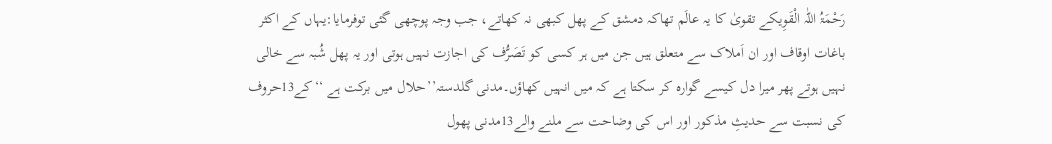رَحْمَۃُ اللّٰہ الْقَوِیکے تقویٰ کا یہ عالَم تھاکہ دمشق کے پھل کبھی نہ کھاتے، جب وجہ پوچھی گئی توفرمایا:یہاں کے اکثر باغات اوقاف اور ان اَملاک سے متعلق ہیں جن میں ہر کسی کو تَصَرُّف کی اجازت نہیں ہوتی اور یہ پھل شُبہ سے خالی نہیں ہوتے پھر میرا دل کیسے گوارہ کر سکتا ہے کہ میں انہیں کھاؤں۔مدنی گلدستہ’’حلال میں برکت ہے ‘‘کے13حروف کی نسبت سے حدیثِ مذکور اور اس کی وضاحت سے ملنے والے13مدنی پھول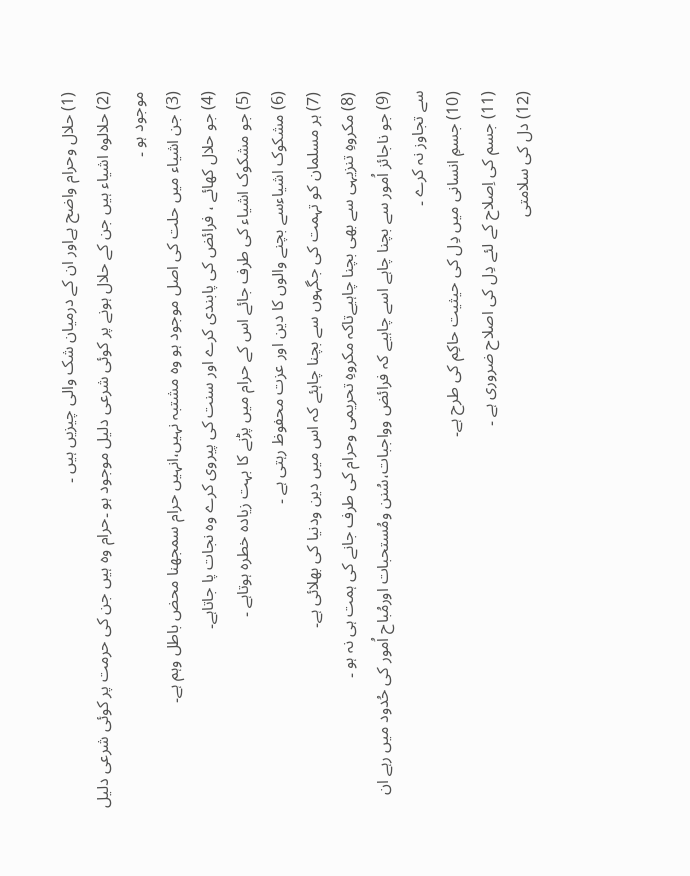(1) حلال وحرام واضح ہےاور ان کے درمیان شک والی چیزیں ہیں ۔
(2) حلالوہ اشیاء ہیں جن کے حلال ہونے پر کوئی شرعی دلیل موجود ہو ۔حرام وہ ہیں جن کی حرمت پر کوئی شرعی دلیل موجود ہو ۔
(3) جن اشیاء میں حلت کی اصل موجود ہو وہ مشتبہ نہیں،انہیں حرام سمجھنا محض باطل وہم ہے۔
(4) جو حلال کھائے ، فرائض کی پابندی کرے اور سنت کی پیروی کرے وہ نجات پا جاتاہے۔
(5) جو مشکوک اشیاء کی طرف جائے اس کے حرام میں پڑنے کا بہت زیادہ خطرہ ہوتاہے ۔
(6) مشکوک اشیاءسے بچنے والوں کا دین اور عزت محفوظ رہتی ہے ۔
(7) ہر مسلمان کو تہمت کی جگہوں سے بچنا چاہئے کہ اس میں دین ودنیا کی بھلائی ہے۔
(8) مکروہِ تنزیہی سے بھی بچنا چاہیےتاکہ مکروہِ تحریمی وحرام کی طرف جانے کی ہمت ہی نہ ہو ۔
(9) جو ناجائز اُمور سے بچنا چاہے اسے چاہیے کہ فرائض وواجبات،سُنن ومُستحبات اورمُباح اُمور کی حُدود میں رہے ان سے تجاوز نہ کرے ۔
(10) جسمِ انسانی میں دِل کی حیثیت حاکِم کی طرح ہے۔
(11) جسم کی اِصلاح کے لئے دِل کی اصلاح ضروری ہے ۔
(12) دل کی سلامتی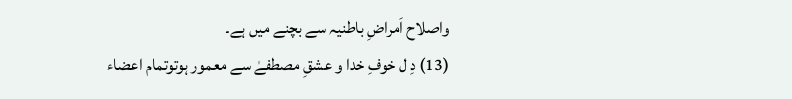واصلاح اَمراضِ باطنیہ سے بچنے میں ہے۔
(13) دِ ل خوفِ خدا و عشقِ مصطفےٰ سے معمور ہوتوتمام اعضاء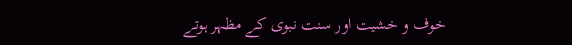خوف و خشیت اور سنت نبوی کے مظہر ہوتے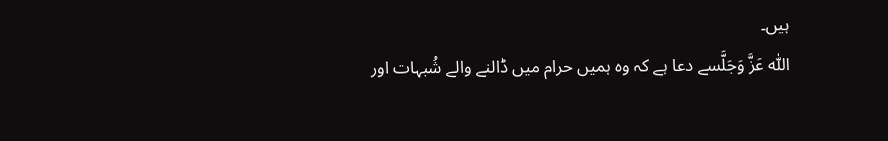ہیں۔
اللّٰہ عَزَّ وَجَلَّسے دعا ہے کہ وہ ہمیں حرام میں ڈالنے والے شُبہات اور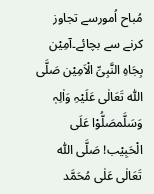مُباح اُمورسے تجاوز کرنے سے بچائے۔آمِیْن بِجَاہِ النَّبِیِّ الْاَمِیْن صَلَّی اللّٰہ تَعَالٰی عَلَیْہِ وَاٰلِہٖ وَسَلَّمصَلُّوْا عَلَی الْحَبِیْب! صَلَّی اللّٰہ تَعَالٰی عَلٰی مُحَمَّد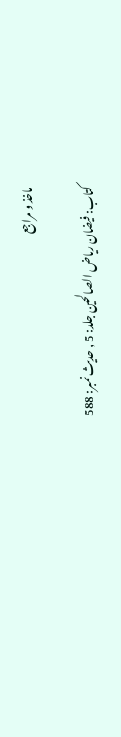ماخذ و مراجع

کتاب: فیضان ریاض الصالحین جلد: 5 , حدیث نمبر: 588